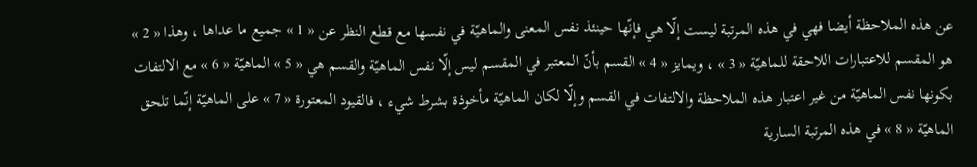عن هذه الملاحظة أيضا فهي في هذه المرتبة ليست إلّا هي فإنّها حينئذ نفس المعنى والماهيّة في نفسها مع قطع النظر عن « 1 » جميع ما عداها ، وهذا « 2 » هو المقسم للاعتبارات اللاحقة للماهيّة « 3 » ، ويمايز « 4 » القسم بأنّ المعتبر في المقسم ليس إلّا نفس الماهيّة والقسم هي « 5 » الماهيّة « 6 » مع الالتفات بكونها نفس الماهيّة من غير اعتبار هذه الملاحظة والالتفات في القسم وإلّا لكان الماهيّة مأخوذة بشرط شيء ، فالقيود المعتورة « 7 » على الماهيّة إنّما تلحق الماهيّة « 8 » في هذه المرتبة السارية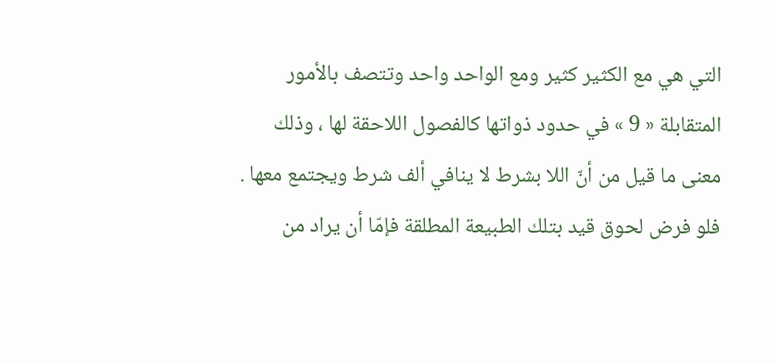التي هي مع الكثير كثير ومع الواحد واحد وتتصف بالأمور المتقابلة « 9 » في حدود ذواتها كالفصول اللاحقة لها ، وذلك معنى ما قيل من أنّ اللا بشرط لا ينافي ألف شرط ويجتمع معها .
فلو فرض لحوق قيد بتلك الطبيعة المطلقة فإمّا أن يراد من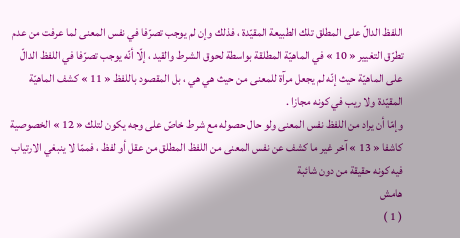اللفظ الدالّ على المطلق تلك الطبيعة المقيّدة ، فذلك وإن لم يوجب تصرّفا في نفس المعنى لما عرفت من عدم تطرّق التغيير « 10 » في الماهيّة المطلقة بواسطة لحوق الشرط والقيد ، إلّا أنّه يوجب تصرّفا في اللفظ الدالّ على الماهيّة حيث إنّه لم يجعل مرآة للمعنى من حيث هي هي ، بل المقصود باللفظ « 11 » كشف الماهيّة المقيّدة ولا ريب في كونه مجازا .
وإمّا أن يراد من اللفظ نفس المعنى ولو حال حصوله مع شرط خاصّ على وجه يكون لتلك « 12 » الخصوصية كاشفا « 13 » آخر غير ما كشف عن نفس المعنى من اللفظ المطلق من عقل أو لفظ ، فممّا لا ينبغي الارتياب فيه كونه حقيقة من دون شائبة
هامش
( 1 )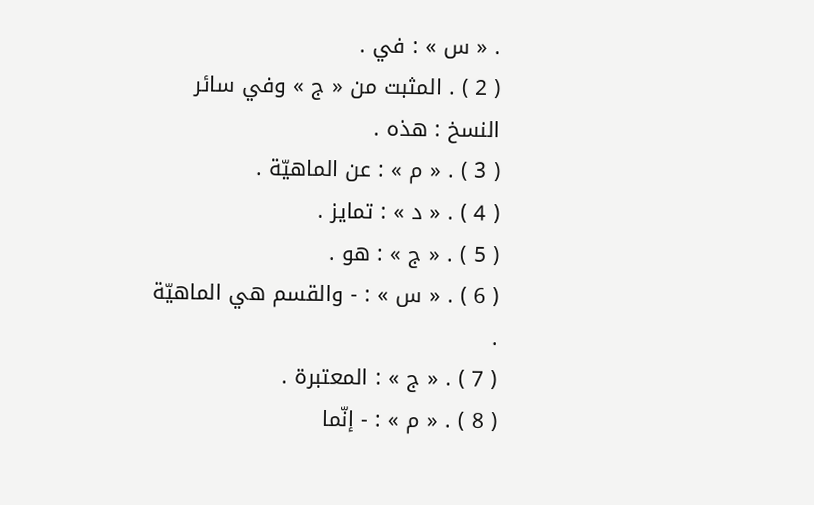. « س » : في .
( 2 ) . المثبت من « ج » وفي سائر النسخ : هذه .
( 3 ) . « م » : عن الماهيّة .
( 4 ) . « د » : تمايز .
( 5 ) . « ج » : هو .
( 6 ) . « س » : - والقسم هي الماهيّة .
( 7 ) . « ج » : المعتبرة .
( 8 ) . « م » : - إنّما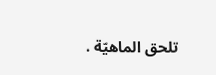تلحق الماهيّة .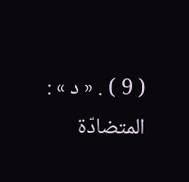( 9 ) . « د » : المتضادّة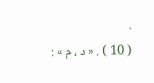.
( 10 ) . « د ، م » :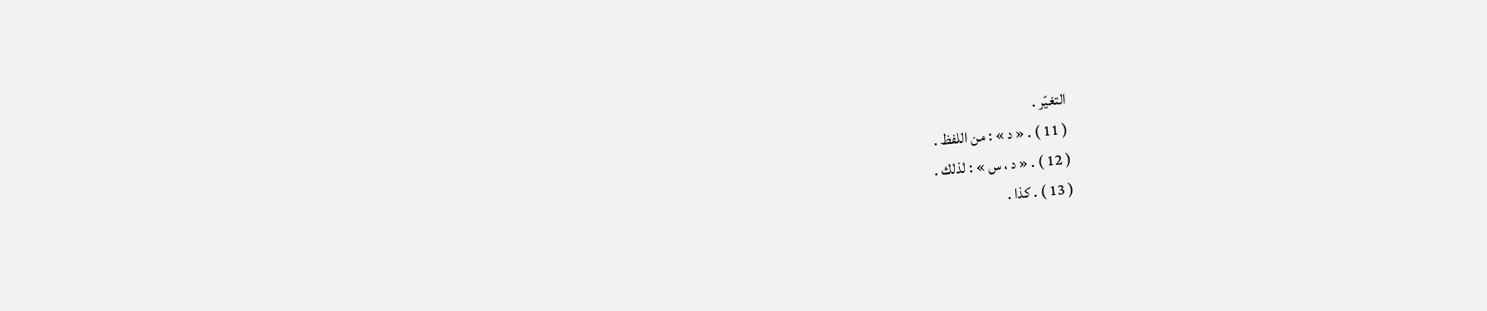التغيّر .
( 11 ) . « د » : من اللفظ .
( 12 ) . « د ، س » : لذلك .
( 13 ) . كذا .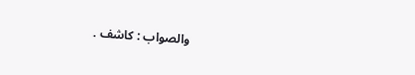والصواب : كاشف .